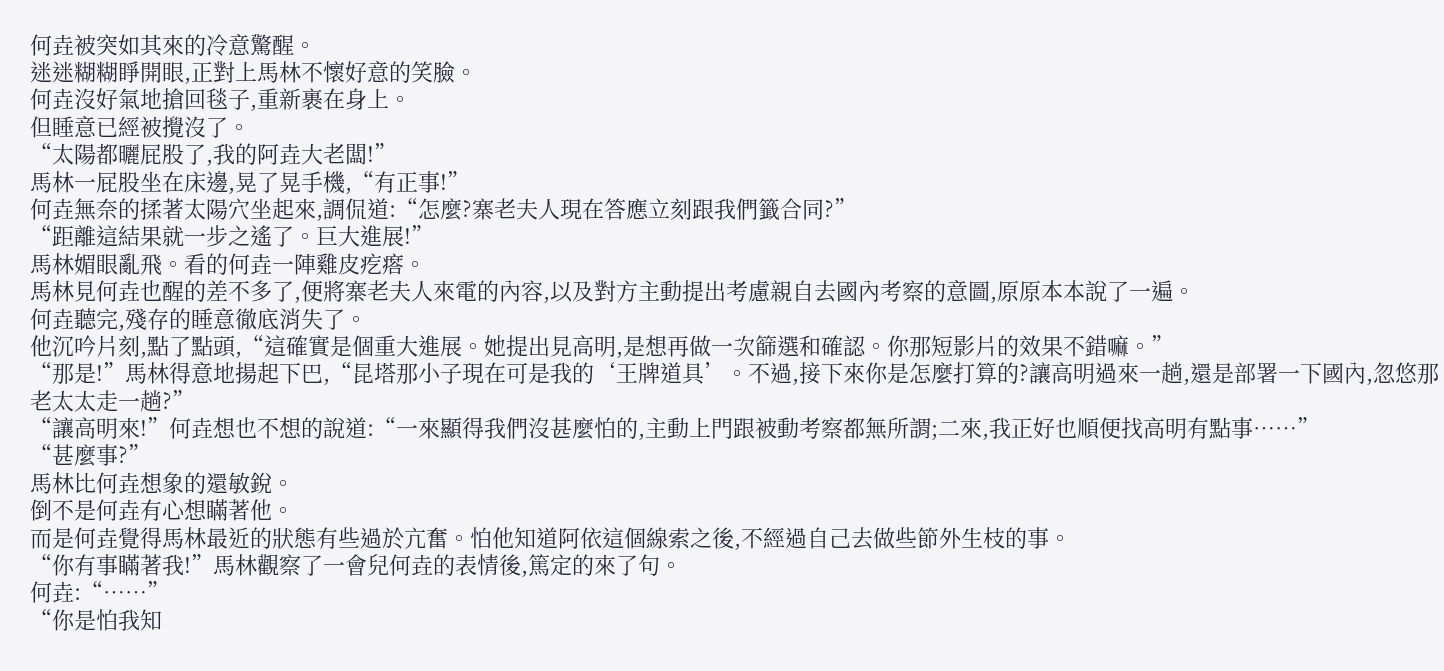何垚被突如其來的冷意驚醒。
迷迷糊糊睜開眼,正對上馬林不懷好意的笑臉。
何垚沒好氣地搶回毯子,重新裹在身上。
但睡意已經被攪沒了。
“太陽都曬屁股了,我的阿垚大老闆!”
馬林一屁股坐在床邊,晃了晃手機,“有正事!”
何垚無奈的揉著太陽穴坐起來,調侃道:“怎麼?寨老夫人現在答應立刻跟我們籤合同?”
“距離這結果就一步之遙了。巨大進展!”
馬林媚眼亂飛。看的何垚一陣雞皮疙瘩。
馬林見何垚也醒的差不多了,便將寨老夫人來電的內容,以及對方主動提出考慮親自去國內考察的意圖,原原本本說了一遍。
何垚聽完,殘存的睡意徹底消失了。
他沉吟片刻,點了點頭,“這確實是個重大進展。她提出見高明,是想再做一次篩選和確認。你那短影片的效果不錯嘛。”
“那是!”馬林得意地揚起下巴,“昆塔那小子現在可是我的‘王牌道具’。不過,接下來你是怎麼打算的?讓高明過來一趟,還是部署一下國內,忽悠那老太太走一趟?”
“讓高明來!”何垚想也不想的說道:“一來顯得我們沒甚麼怕的,主動上門跟被動考察都無所謂;二來,我正好也順便找高明有點事……”
“甚麼事?”
馬林比何垚想象的還敏銳。
倒不是何垚有心想瞞著他。
而是何垚覺得馬林最近的狀態有些過於亢奮。怕他知道阿依這個線索之後,不經過自己去做些節外生枝的事。
“你有事瞞著我!”馬林觀察了一會兒何垚的表情後,篤定的來了句。
何垚:“……”
“你是怕我知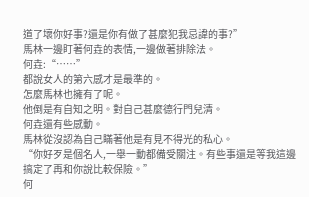道了壞你好事?還是你有做了甚麼犯我忌諱的事?”
馬林一邊盯著何垚的表情,一邊做著排除法。
何垚:“……”
都說女人的第六感才是最準的。
怎麼馬林也擁有了呢。
他倒是有自知之明。對自己甚麼德行門兒清。
何垚還有些感動。
馬林從沒認為自己瞞著他是有見不得光的私心。
“你好歹是個名人,一舉一動都備受關注。有些事還是等我這邊搞定了再和你說比較保險。”
何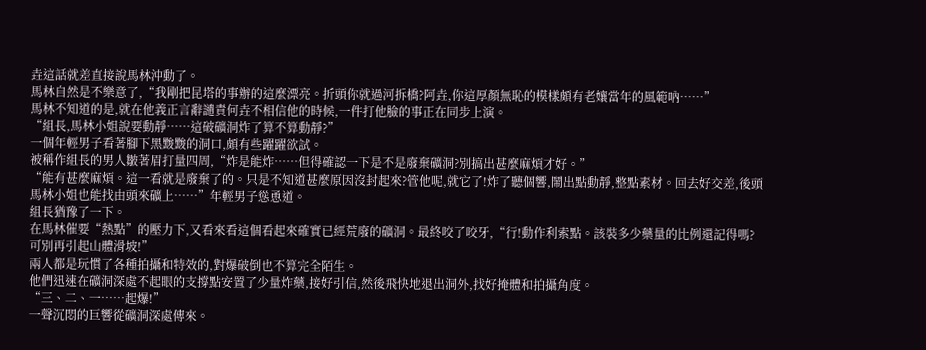垚這話就差直接說馬林沖動了。
馬林自然是不樂意了,“我剛把昆塔的事辦的這麼漂亮。折頭你就過河拆橋?阿垚,你這厚顏無恥的模樣頗有老孃當年的風範吶……”
馬林不知道的是,就在他義正言辭譴責何垚不相信他的時候,一件打他臉的事正在同步上演。
“組長,馬林小姐說要動靜……這破礦洞炸了算不算動靜?”
一個年輕男子看著腳下黑黢黢的洞口,頗有些躍躍欲試。
被稱作組長的男人皺著眉打量四周,“炸是能炸……但得確認一下是不是廢棄礦洞?別搞出甚麼麻煩才好。”
“能有甚麼麻煩。這一看就是廢棄了的。只是不知道甚麼原因沒封起來?管他呢,就它了!炸了聽個響,鬧出點動靜,整點素材。回去好交差,後頭馬林小姐也能找由頭來礦上……”年輕男子慫恿道。
組長猶豫了一下。
在馬林催要“熱點”的壓力下,又看來看這個看起來確實已經荒廢的礦洞。最終咬了咬牙,“行!動作利索點。該裝多少藥量的比例還記得嗎?可別再引起山體滑坡!”
兩人都是玩慣了各種拍攝和特效的,對爆破倒也不算完全陌生。
他們迅速在礦洞深處不起眼的支撐點安置了少量炸藥,接好引信,然後飛快地退出洞外,找好掩體和拍攝角度。
“三、二、一……起爆!”
一聲沉悶的巨響從礦洞深處傳來。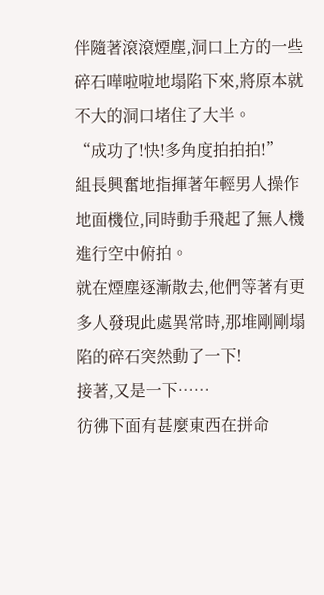伴隨著滾滾煙塵,洞口上方的一些碎石嘩啦啦地塌陷下來,將原本就不大的洞口堵住了大半。
“成功了!快!多角度拍拍拍!”
組長興奮地指揮著年輕男人操作地面機位,同時動手飛起了無人機進行空中俯拍。
就在煙塵逐漸散去,他們等著有更多人發現此處異常時,那堆剛剛塌陷的碎石突然動了一下!
接著,又是一下……
彷彿下面有甚麼東西在拼命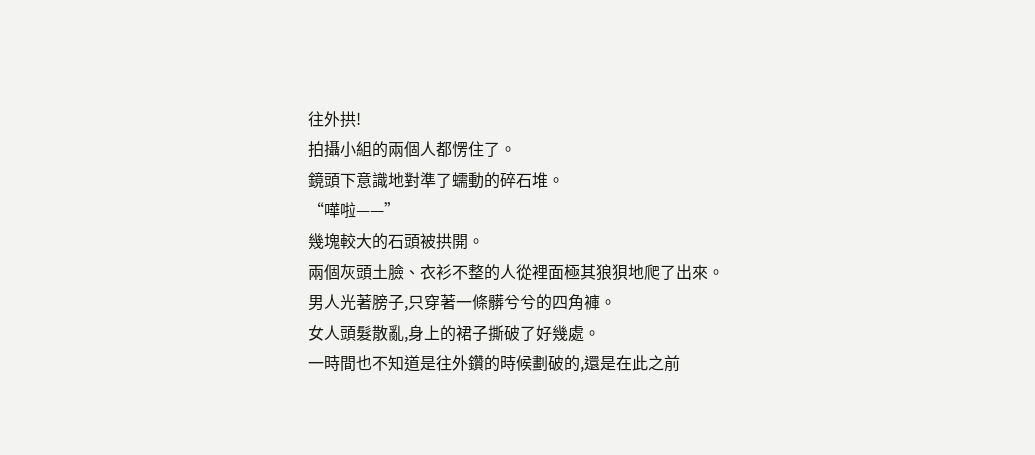往外拱!
拍攝小組的兩個人都愣住了。
鏡頭下意識地對準了蠕動的碎石堆。
“嘩啦——”
幾塊較大的石頭被拱開。
兩個灰頭土臉、衣衫不整的人從裡面極其狼狽地爬了出來。
男人光著膀子,只穿著一條髒兮兮的四角褲。
女人頭髮散亂,身上的裙子撕破了好幾處。
一時間也不知道是往外鑽的時候劃破的,還是在此之前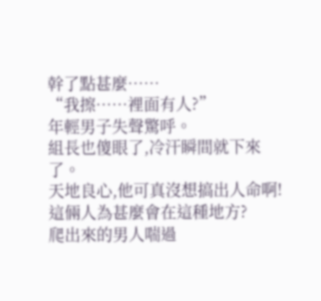幹了點甚麼……
“我擦……裡面有人?”
年輕男子失聲驚呼。
組長也傻眼了,冷汗瞬間就下來了。
天地良心,他可真沒想搞出人命啊!
這倆人為甚麼會在這種地方?
爬出來的男人喘過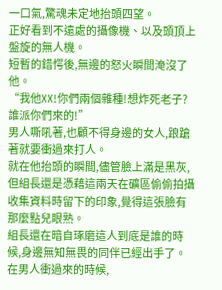一口氣,驚魂未定地抬頭四望。
正好看到不遠處的攝像機、以及頭頂上盤旋的無人機。
短暫的錯愕後,無邊的怒火瞬間淹沒了他。
“我他XX!你們兩個雜種!想炸死老子?誰派你們來的!”
男人嘶吼著,也顧不得身邊的女人,踉蹌著就要衝過來打人。
就在他抬頭的瞬間,儘管臉上滿是黑灰,但組長還是憑藉這兩天在礦區偷偷拍攝收集資料時留下的印象,覺得這張臉有那麼點兒眼熟。
組長還在暗自琢磨這人到底是誰的時候,身邊無知無畏的同伴已經出手了。
在男人衝過來的時候,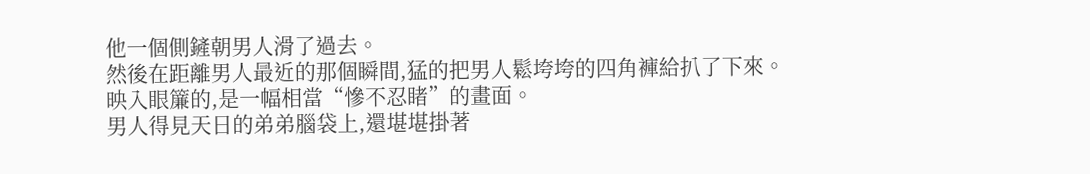他一個側鏟朝男人滑了過去。
然後在距離男人最近的那個瞬間,猛的把男人鬆垮垮的四角褲給扒了下來。
映入眼簾的,是一幅相當“慘不忍睹”的畫面。
男人得見天日的弟弟腦袋上,還堪堪掛著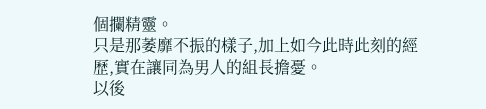個攔精靈。
只是那萎靡不振的樣子,加上如今此時此刻的經歷,實在讓同為男人的組長擔憂。
以後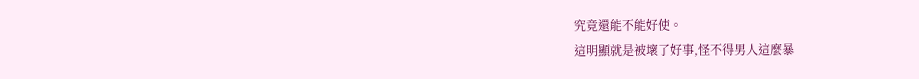究竟還能不能好使。
這明顯就是被壞了好事,怪不得男人這麼暴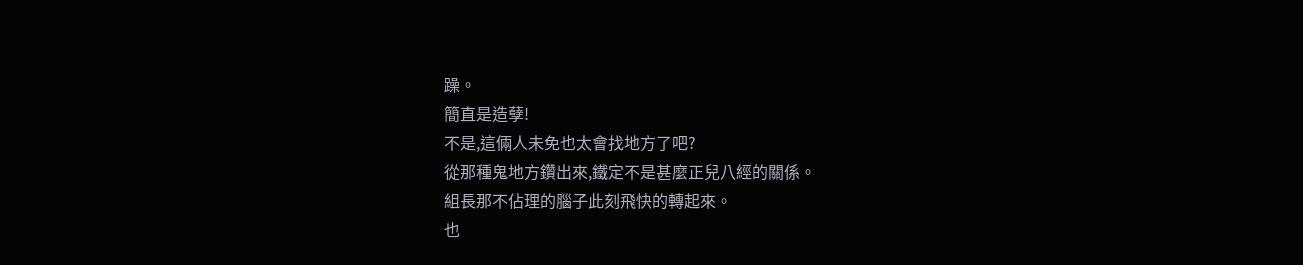躁。
簡直是造孽!
不是,這倆人未免也太會找地方了吧?
從那種鬼地方鑽出來,鐵定不是甚麼正兒八經的關係。
組長那不佔理的腦子此刻飛快的轉起來。
也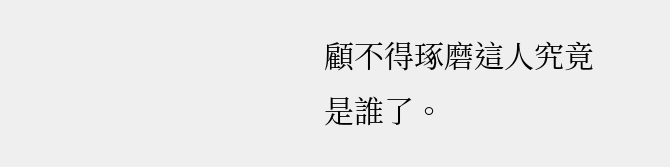顧不得琢磨這人究竟是誰了。